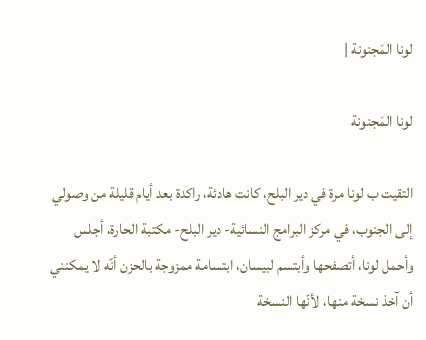لونا المَجنونة |

لونا المَجنونة

التقيت ب لونا مرة في دير البلح، كانت هادئة، راكدة بعد أيام قليلة من وصولي إلى الجنوب، في مركز البرامج النسائية- دير البلح- مكتبة الحارة، أجلس وأحمل لونا، أتصفحها وأبتسم لبيسان، ابتسامة ممزوجة بالحزن أنّه لا يمكنني أن آخذ نسخة منها، لأنّها النسخة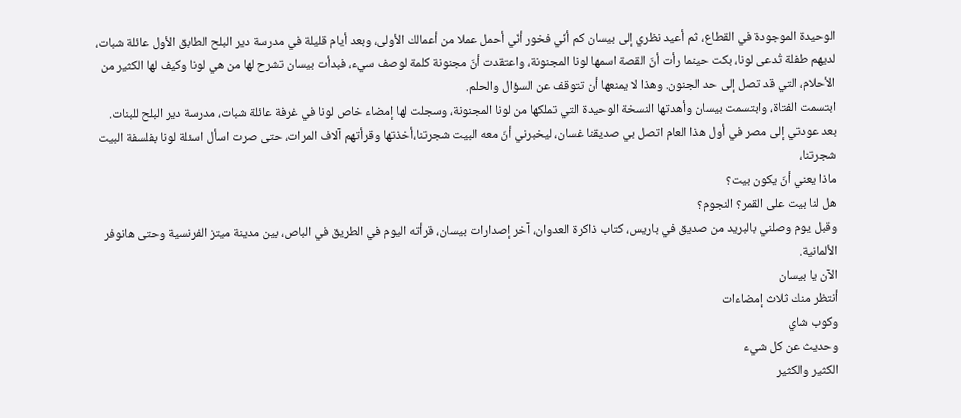الوحيدة الموجودة في القطاع، ثم أعيد نظري إلى بيسان كم أنّي فخور أنّي أحمل عملا من أعمالك الأولى، وبعد أيام قليلة في مدرسة دير البلح الطابق الأول عائلة شبات، لديهم طفلة تُدعى لونا، بكت حينما رأت أنّ القصة اسمها لونا المجنونة، واعتقدت أنّ مجنونة كلمة لوصف سيء، فبدأت بيسان تشرح لها من هي لونا وكيف لها الكثير من الأحلام، التي قد تصل إلى حد الجنون. وهذا لا يمنعها أن تتوقف عن السؤال والحلم.
ابتسمت الفتاة، وابتسمت بيسان وأهدتها النسخة الوحيدة التي تملكها من لونا المجنونة، وسجلت لها إمضاء خاص لونا في غرفة عائلة شبات، مدرسة دير البلح للبنات.
بعد عودتي إلى مصر في أول هذا العام اتصل بي صديقنا غسان، ليخبرني أنّ معه البيت شجرتنا،أخذتها وقرأتهم آلاف المرات، حتى صرت اسأل اسئلة لونا بفلسفة البيت شجرتنا،
ماذا يعني أنّ يكون بيت؟
هل لنا بيت على القمر؟ النجوم؟
وقبل يوم وصلني بالبريد من صديق في باريس، كتاب ذاكرة العدوان، آخر إصدارات بيسان، قرأته اليوم في الطريق في الباص، بين مدينة ميتز الفرنسية وحتى هانوفر الألمانية.
الآن يا بيسان
أنتظر منك ثلاث إمضاءات
وكوب شاي
وحديث عن كل شيء
الكثير والكثير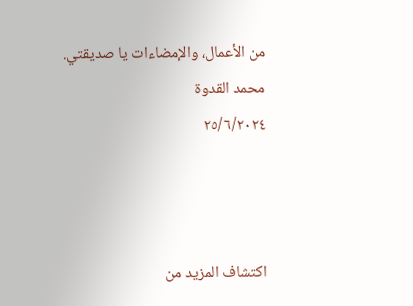من الأعمال، والإمضاءات يا صديقتي.
محمد القدوة
٢٥/٦/٢٠٢٤



اكتشاف المزيد من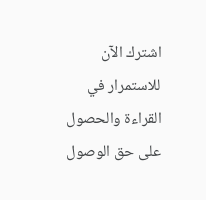اشترك الآن للاستمرار في القراءة والحصول على حق الوصول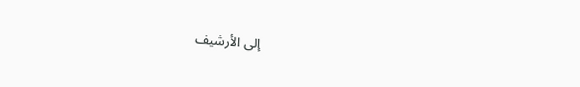إلى الأرشيف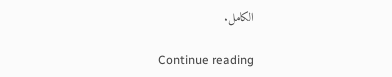الكامل.

Continue reading